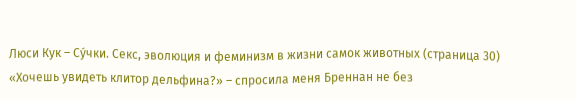Люси Кук – Су́чки. Секс, эволюция и феминизм в жизни самок животных (страница 30)
«Хочешь увидеть клитор дельфина?» – спросила меня Бреннан не без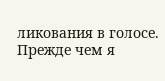ликования в голосе. Прежде чем я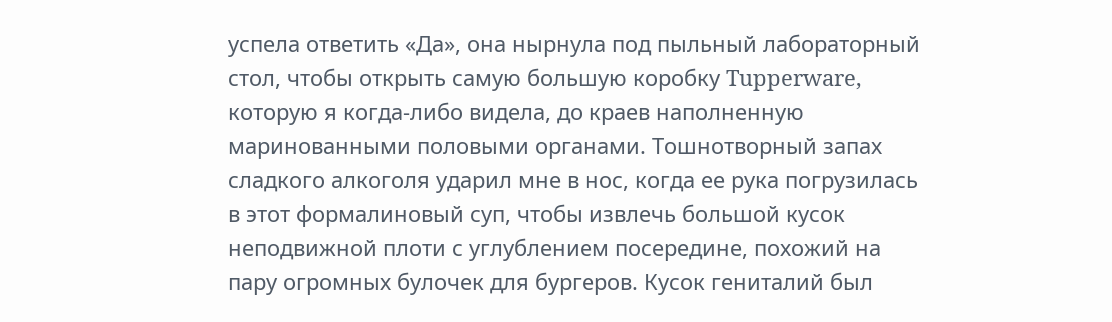успела ответить «Да», она нырнула под пыльный лабораторный стол, чтобы открыть самую большую коробку Tupperware, которую я когда-либо видела, до краев наполненную маринованными половыми органами. Тошнотворный запах сладкого алкоголя ударил мне в нос, когда ее рука погрузилась в этот формалиновый суп, чтобы извлечь большой кусок неподвижной плоти с углублением посередине, похожий на пару огромных булочек для бургеров. Кусок гениталий был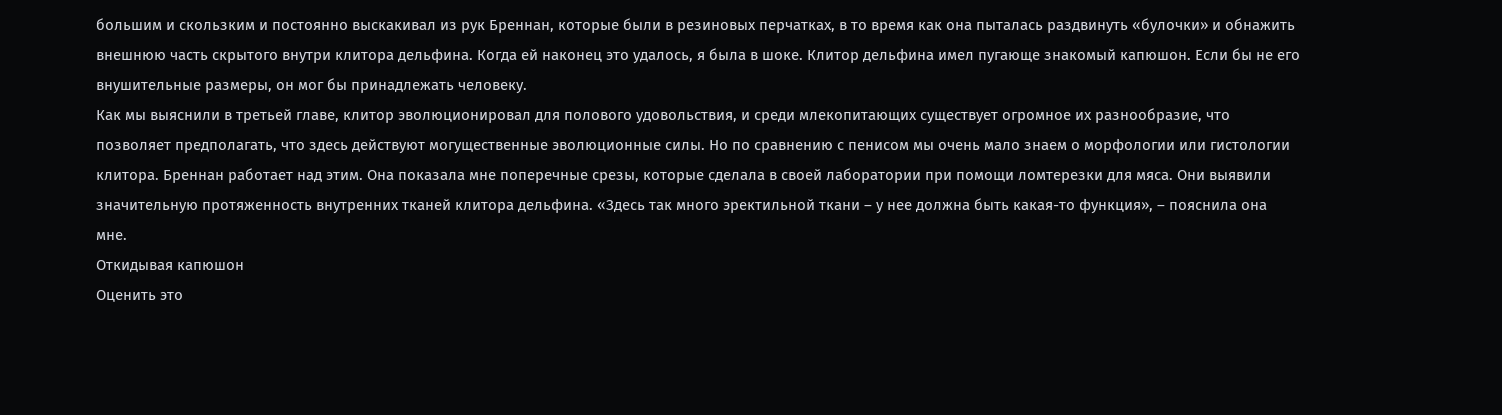большим и скользким и постоянно выскакивал из рук Бреннан, которые были в резиновых перчатках, в то время как она пыталась раздвинуть «булочки» и обнажить внешнюю часть скрытого внутри клитора дельфина. Когда ей наконец это удалось, я была в шоке. Клитор дельфина имел пугающе знакомый капюшон. Если бы не его внушительные размеры, он мог бы принадлежать человеку.
Как мы выяснили в третьей главе, клитор эволюционировал для полового удовольствия, и среди млекопитающих существует огромное их разнообразие, что позволяет предполагать, что здесь действуют могущественные эволюционные силы. Но по сравнению с пенисом мы очень мало знаем о морфологии или гистологии клитора. Бреннан работает над этим. Она показала мне поперечные срезы, которые сделала в своей лаборатории при помощи ломтерезки для мяса. Они выявили значительную протяженность внутренних тканей клитора дельфина. «Здесь так много эректильной ткани – у нее должна быть какая-то функция», – пояснила она мне.
Откидывая капюшон
Оценить это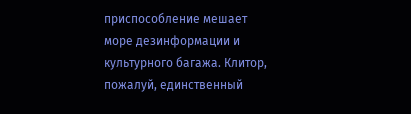приспособление мешает море дезинформации и культурного багажа. Клитор, пожалуй, единственный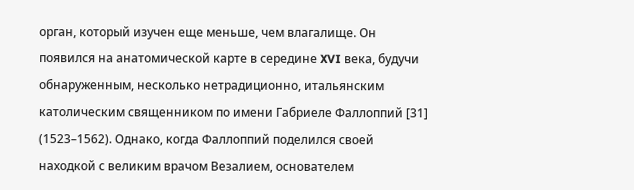орган, который изучен еще меньше, чем влагалище. Он появился на анатомической карте в середине XVI века, будучи обнаруженным, несколько нетрадиционно, итальянским католическим священником по имени Габриеле Фаллоппий [31] (1523–1562). Однако, когда Фаллоппий поделился своей находкой с великим врачом Везалием, основателем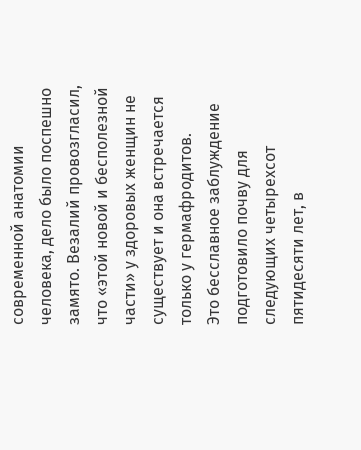современной анатомии человека, дело было поспешно замято. Везалий провозгласил, что «этой новой и бесполезной части» у здоровых женщин не существует и она встречается только у гермафродитов.
Это бесславное заблуждение подготовило почву для следующих четырехсот пятидесяти лет, в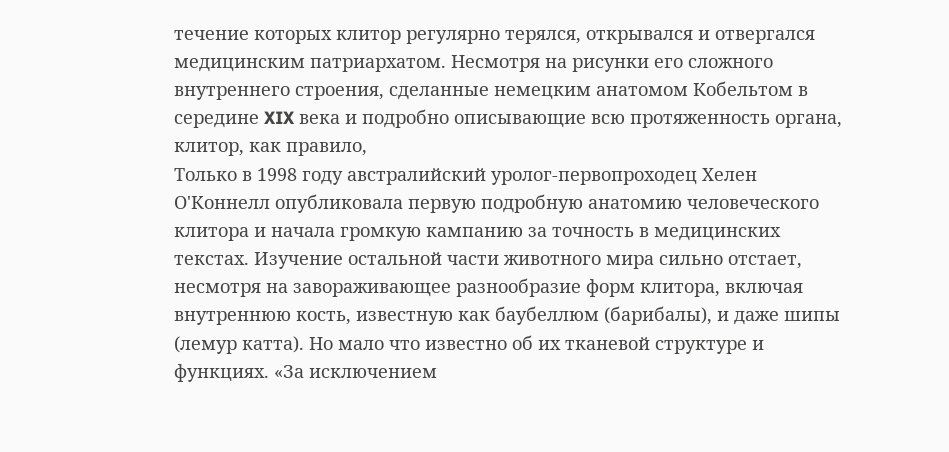течение которых клитор регулярно терялся, открывался и отвергался медицинским патриархатом. Несмотря на рисунки его сложного внутреннего строения, сделанные немецким анатомом Кобельтом в середине XIX века и подробно описывающие всю протяженность органа, клитор, как правило,
Только в 1998 году австралийский уролог-первопроходец Хелен О'Коннелл опубликовала первую подробную анатомию человеческого клитора и начала громкую кампанию за точность в медицинских текстах. Изучение остальной части животного мира сильно отстает, несмотря на завораживающее разнообразие форм клитора, включая внутреннюю кость, известную как баубеллюм (барибалы), и даже шипы (лемур катта). Но мало что известно об их тканевой структуре и функциях. «За исключением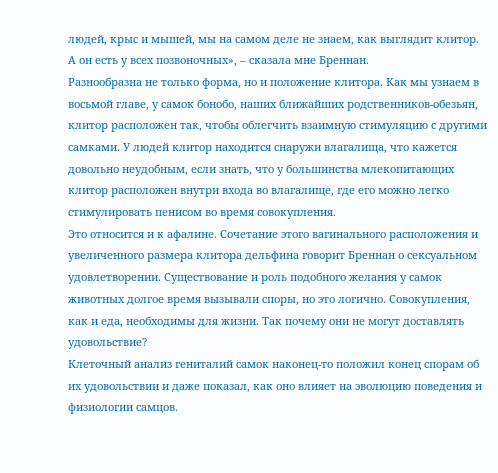людей, крыс и мышей, мы на самом деле не знаем, как выглядит клитор. А он есть у всех позвоночных», – сказала мне Бреннан.
Разнообразна не только форма, но и положение клитора. Как мы узнаем в восьмой главе, у самок бонобо, наших ближайших родственников-обезьян, клитор расположен так, чтобы облегчить взаимную стимуляцию с другими самками. У людей клитор находится снаружи влагалища, что кажется довольно неудобным, если знать, что у большинства млекопитающих клитор расположен внутри входа во влагалище, где его можно легко стимулировать пенисом во время совокупления.
Это относится и к афалине. Сочетание этого вагинального расположения и увеличенного размера клитора дельфина говорит Бреннан о сексуальном удовлетворении. Существование и роль подобного желания у самок животных долгое время вызывали споры, но это логично. Совокупления, как и еда, необходимы для жизни. Так почему они не могут доставлять удовольствие?
Клеточный анализ гениталий самок наконец-то положил конец спорам об их удовольствии и даже показал, как оно влияет на эволюцию поведения и физиологии самцов.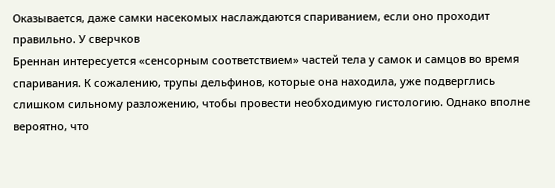Оказывается, даже самки насекомых наслаждаются спариванием, если оно проходит правильно. У сверчков
Бреннан интересуется «сенсорным соответствием» частей тела у самок и самцов во время спаривания. К сожалению, трупы дельфинов, которые она находила, уже подверглись слишком сильному разложению, чтобы провести необходимую гистологию. Однако вполне вероятно, что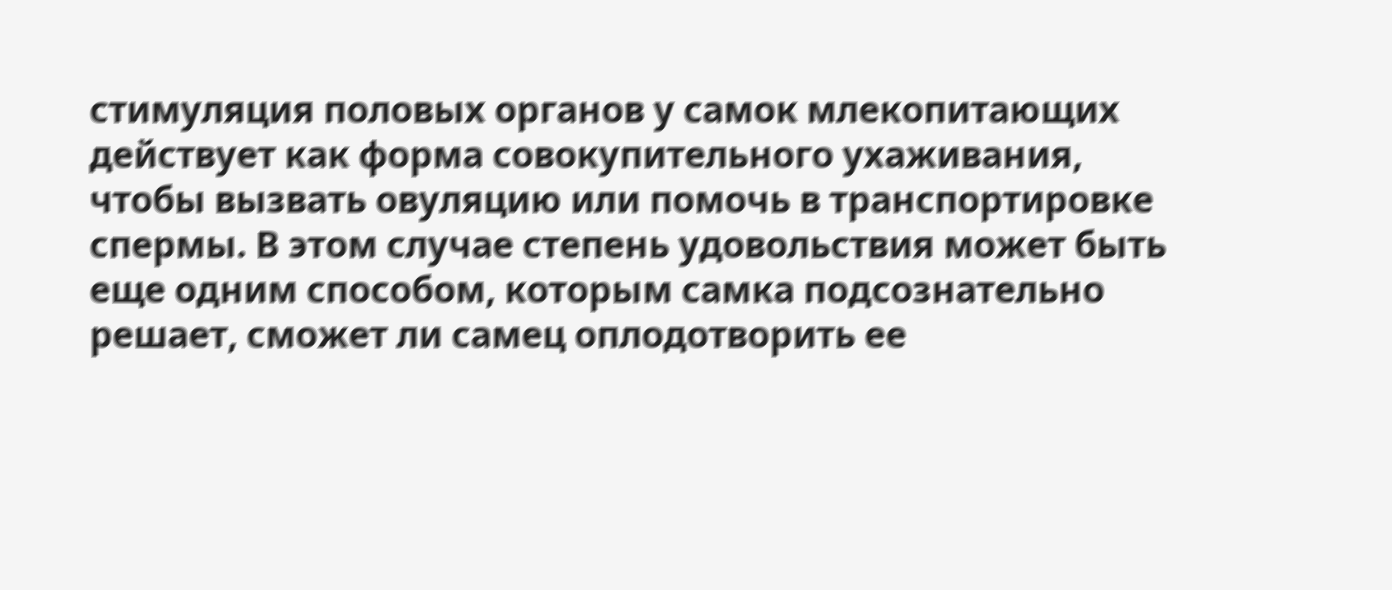стимуляция половых органов у самок млекопитающих действует как форма совокупительного ухаживания, чтобы вызвать овуляцию или помочь в транспортировке спермы. В этом случае степень удовольствия может быть еще одним способом, которым самка подсознательно решает, сможет ли самец оплодотворить ее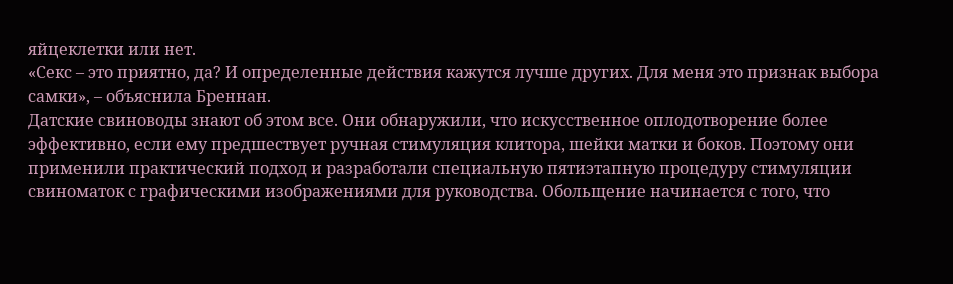яйцеклетки или нет.
«Секс – это приятно, да? И определенные действия кажутся лучше других. Для меня это признак выбора самки», – объяснила Бреннан.
Датские свиноводы знают об этом все. Они обнаружили, что искусственное оплодотворение более эффективно, если ему предшествует ручная стимуляция клитора, шейки матки и боков. Поэтому они применили практический подход и разработали специальную пятиэтапную процедуру стимуляции свиноматок с графическими изображениями для руководства. Обольщение начинается с того, что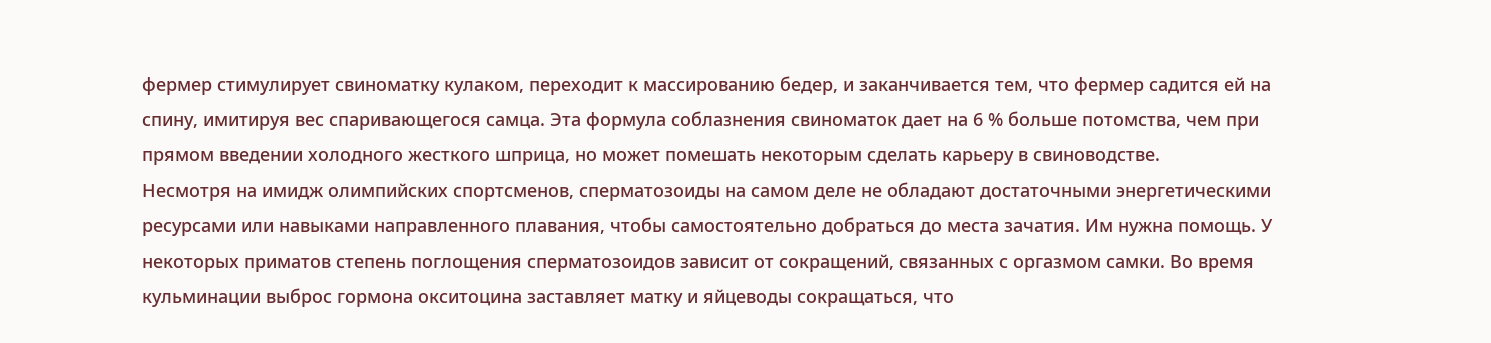фермер стимулирует свиноматку кулаком, переходит к массированию бедер, и заканчивается тем, что фермер садится ей на спину, имитируя вес спаривающегося самца. Эта формула соблазнения свиноматок дает на 6 % больше потомства, чем при прямом введении холодного жесткого шприца, но может помешать некоторым сделать карьеру в свиноводстве.
Несмотря на имидж олимпийских спортсменов, сперматозоиды на самом деле не обладают достаточными энергетическими ресурсами или навыками направленного плавания, чтобы самостоятельно добраться до места зачатия. Им нужна помощь. У некоторых приматов степень поглощения сперматозоидов зависит от сокращений, связанных с оргазмом самки. Во время кульминации выброс гормона окситоцина заставляет матку и яйцеводы сокращаться, что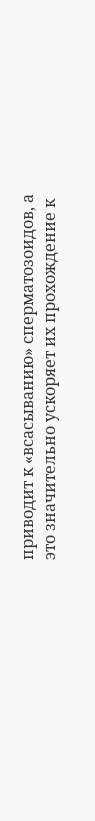приводит к «всасыванию» сперматозоидов, а это значительно ускоряет их прохождение к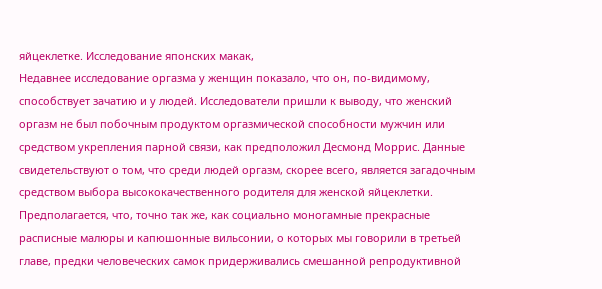яйцеклетке. Исследование японских макак,
Недавнее исследование оргазма у женщин показало, что он, по-видимому, способствует зачатию и у людей. Исследователи пришли к выводу, что женский оргазм не был побочным продуктом оргазмической способности мужчин или средством укрепления парной связи, как предположил Десмонд Моррис. Данные свидетельствуют о том, что среди людей оргазм, скорее всего, является загадочным средством выбора высококачественного родителя для женской яйцеклетки. Предполагается, что, точно так же, как социально моногамные прекрасные расписные малюры и капюшонные вильсонии, о которых мы говорили в третьей главе, предки человеческих самок придерживались смешанной репродуктивной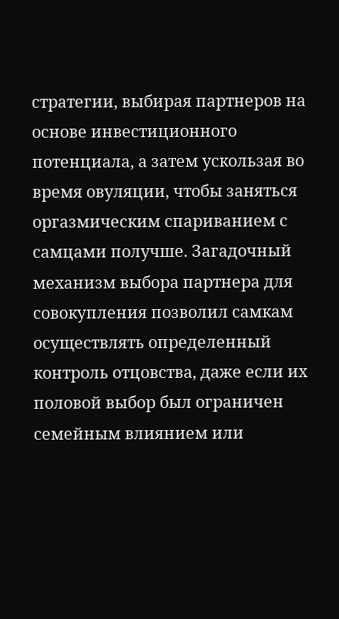стратегии, выбирая партнеров на основе инвестиционного потенциала, а затем ускользая во время овуляции, чтобы заняться оргазмическим спариванием с самцами получше. Загадочный механизм выбора партнера для совокупления позволил самкам осуществлять определенный контроль отцовства, даже если их половой выбор был ограничен семейным влиянием или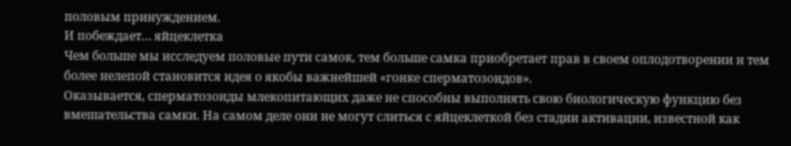половым принуждением.
И побеждает… яйцеклетка
Чем больше мы исследуем половые пути самок, тем больше самка приобретает прав в своем оплодотворении и тем более нелепой становится идея о якобы важнейшей «гонке сперматозоидов».
Оказывается, сперматозоиды млекопитающих даже не способны выполнять свою биологическую функцию без вмешательства самки. На самом деле они не могут слиться с яйцеклеткой без стадии активации, известной как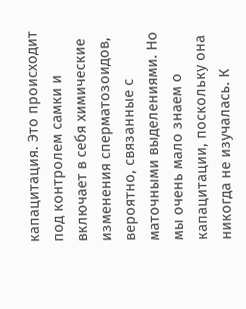капацитация. Это происходит под контролем самки и включает в себя химические изменения сперматозоидов, вероятно, связанные с маточными выделениями. Но мы очень мало знаем о капацитации, поскольку она никогда не изучалась. К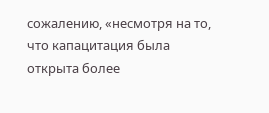сожалению, «несмотря на то, что капацитация была открыта более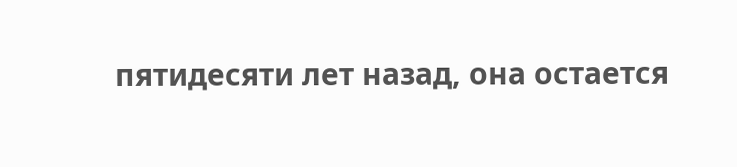пятидесяти лет назад, она остается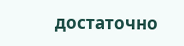достаточно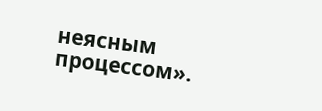неясным процессом».